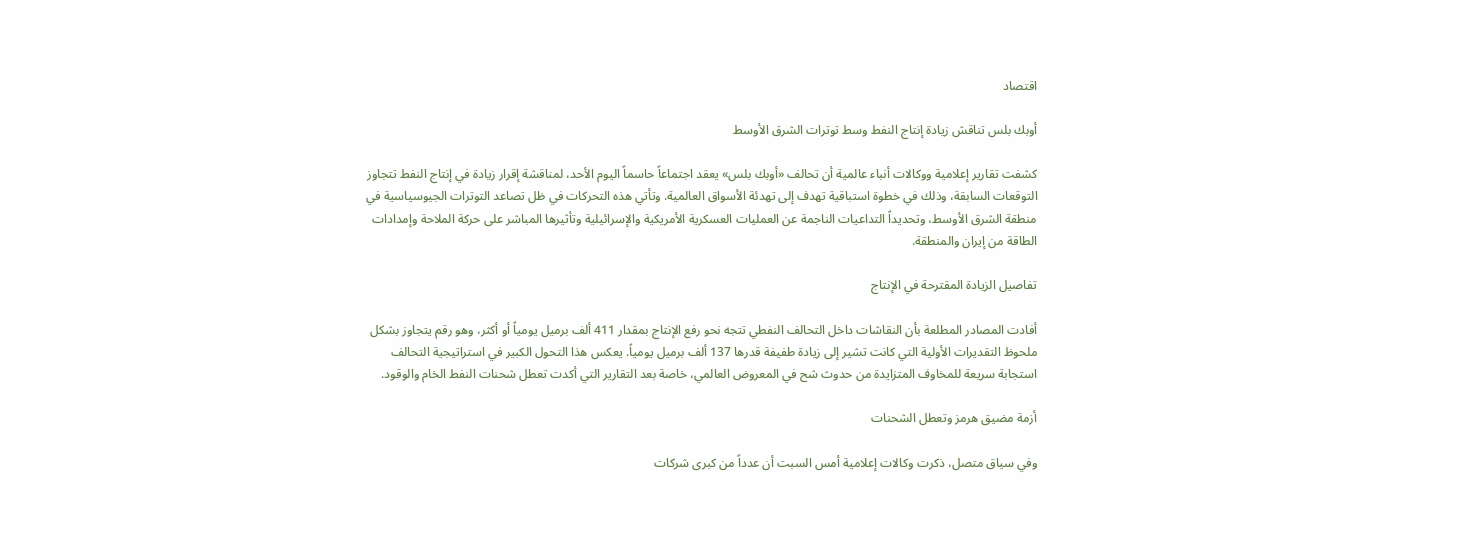اقتصاد

أوبك بلس تناقش زيادة إنتاج النفط وسط توترات الشرق الأوسط

كشفت تقارير إعلامية ووكالات أنباء عالمية أن تحالف «أوبك بلس» يعقد اجتماعاً حاسماً اليوم الأحد، لمناقشة إقرار زيادة في إنتاج النفط تتجاوز التوقعات السابقة، وذلك في خطوة استباقية تهدف إلى تهدئة الأسواق العالمية. وتأتي هذه التحركات في ظل تصاعد التوترات الجيوسياسية في منطقة الشرق الأوسط، وتحديداً التداعيات الناجمة عن العمليات العسكرية الأمريكية والإسرائيلية وتأثيرها المباشر على حركة الملاحة وإمدادات الطاقة من إيران والمنطقة.

تفاصيل الزيادة المقترحة في الإنتاج

أفادت المصادر المطلعة بأن النقاشات داخل التحالف النفطي تتجه نحو رفع الإنتاج بمقدار 411 ألف برميل يومياً أو أكثر، وهو رقم يتجاوز بشكل ملحوظ التقديرات الأولية التي كانت تشير إلى زيادة طفيفة قدرها 137 ألف برميل يومياً. يعكس هذا التحول الكبير في استراتيجية التحالف استجابة سريعة للمخاوف المتزايدة من حدوث شح في المعروض العالمي، خاصة بعد التقارير التي أكدت تعطل شحنات النفط الخام والوقود.

أزمة مضيق هرمز وتعطل الشحنات

وفي سياق متصل، ذكرت وكالات إعلامية أمس السبت أن عدداً من كبرى شركات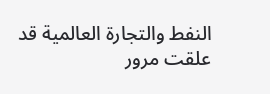النفط والتجارة العالمية قد علقت مرور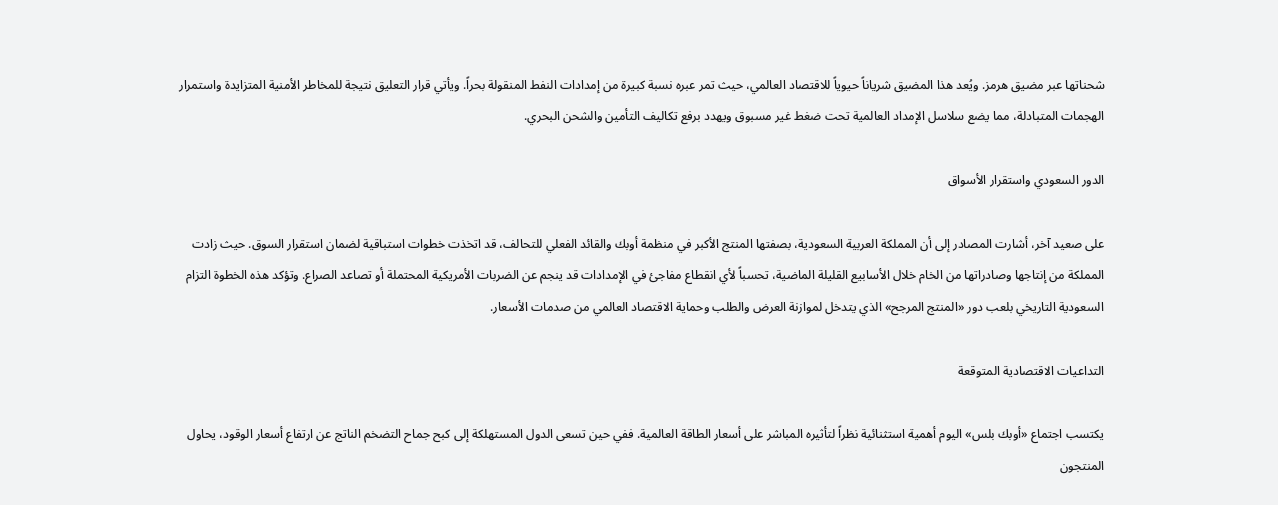شحناتها عبر مضيق هرمز. ويُعد هذا المضيق شرياناً حيوياً للاقتصاد العالمي، حيث تمر عبره نسبة كبيرة من إمدادات النفط المنقولة بحراً. ويأتي قرار التعليق نتيجة للمخاطر الأمنية المتزايدة واستمرار الهجمات المتبادلة، مما يضع سلاسل الإمداد العالمية تحت ضغط غير مسبوق ويهدد برفع تكاليف التأمين والشحن البحري.

الدور السعودي واستقرار الأسواق

على صعيد آخر، أشارت المصادر إلى أن المملكة العربية السعودية، بصفتها المنتج الأكبر في منظمة أوبك والقائد الفعلي للتحالف، قد اتخذت خطوات استباقية لضمان استقرار السوق. حيث زادت المملكة من إنتاجها وصادراتها من الخام خلال الأسابيع القليلة الماضية، تحسباً لأي انقطاع مفاجئ في الإمدادات قد ينجم عن الضربات الأمريكية المحتملة أو تصاعد الصراع. وتؤكد هذه الخطوة التزام السعودية التاريخي بلعب دور «المنتج المرجح» الذي يتدخل لموازنة العرض والطلب وحماية الاقتصاد العالمي من صدمات الأسعار.

التداعيات الاقتصادية المتوقعة

يكتسب اجتماع «أوبك بلس» اليوم أهمية استثنائية نظراً لتأثيره المباشر على أسعار الطاقة العالمية. ففي حين تسعى الدول المستهلكة إلى كبح جماح التضخم الناتج عن ارتفاع أسعار الوقود، يحاول المنتجون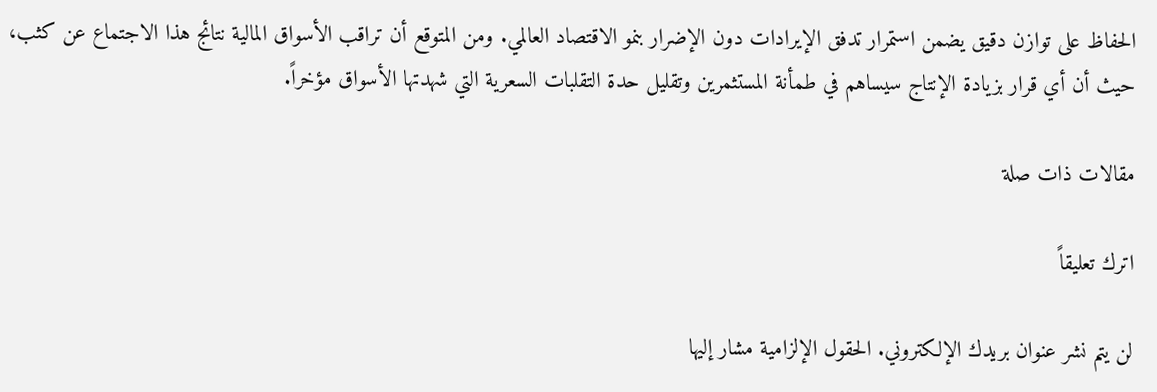الحفاظ على توازن دقيق يضمن استمرار تدفق الإيرادات دون الإضرار بنمو الاقتصاد العالمي. ومن المتوقع أن تراقب الأسواق المالية نتائج هذا الاجتماع عن كثب، حيث أن أي قرار بزيادة الإنتاج سيساهم في طمأنة المستثمرين وتقليل حدة التقلبات السعرية التي شهدتها الأسواق مؤخراً.

مقالات ذات صلة

اترك تعليقاً

لن يتم نشر عنوان بريدك الإلكتروني. الحقول الإلزامية مشار إليها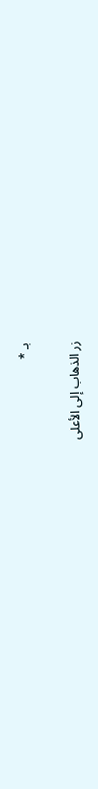بـ *

زر الذهاب إلى الأعلى